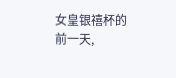女皇银禧杯的前一天,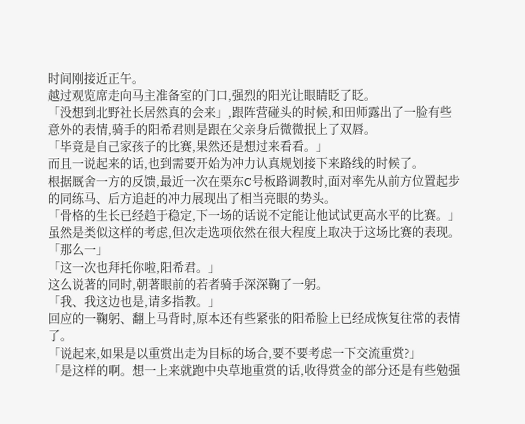时间刚接近正午。
越过观览席走向马主准备室的门口,强烈的阳光让眼睛眨了眨。
「没想到北野社长居然真的会来」,跟阵营碰头的时候,和田师露出了一脸有些意外的表情,骑手的阳希君则是跟在父亲身后微微抿上了双唇。
「毕竟是自己家孩子的比赛,果然还是想过来看看。」
而且一说起来的话,也到需要开始为冲力认真规划接下来路线的时候了。
根据厩舍一方的反馈,最近一次在栗东C号板路调教时,面对率先从前方位置起步的同练马、后方追赶的冲力展现出了相当亮眼的势头。
「骨格的生长已经趋于稳定,下一场的话说不定能让他试试更高水平的比赛。」
虽然是类似这样的考虑,但次走选项依然在很大程度上取决于这场比赛的表现。
「那么一」
「这一次也拜托你啦,阳希君。」
这么说著的同时,朝著眼前的若者骑手深深鞠了一躬。
「我、我这边也是,请多指教。」
回应的一鞠躬、翻上马背时,原本还有些紧张的阳希脸上已经成恢复往常的表情了。
「说起来,如果是以重赏出走为目标的场合,要不要考虑一下交流重赏?」
「是这样的啊。想一上来就跑中央草地重赏的话,收得赏金的部分还是有些勉强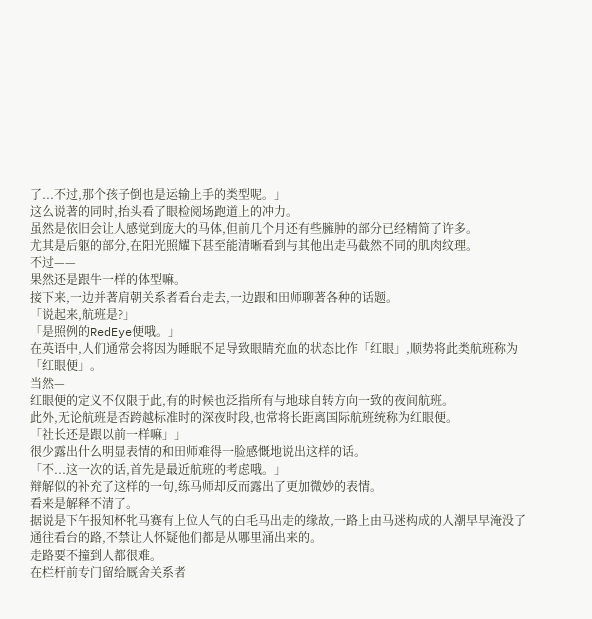了...不过,那个孩子倒也是运输上手的类型呢。」
这么说著的同时,抬头看了眼检阅场跑道上的冲力。
虽然是依旧会让人感觉到庞大的马体,但前几个月还有些臃肿的部分已经精简了许多。
尤其是后躯的部分,在阳光照耀下甚至能清晰看到与其他出走马截然不同的肌肉纹理。
不过——
果然还是跟牛一样的体型嘛。
接下来,一边并著肩朝关系者看台走去,一边跟和田师聊著各种的话题。
「说起来,航班是?」
「是照例的RedEye便哦。」
在英语中,人们通常会将因为睡眠不足导致眼睛充血的状态比作「红眼」,顺势将此类航班称为「红眼便」。
当然—
红眼便的定义不仅限于此,有的时候也泛指所有与地球自转方向一致的夜间航班。
此外,无论航班是否跨越标准时的深夜时段,也常将长距离国际航班统称为红眼便。
「社长还是跟以前一样嘛」」
很少露出什么明显表情的和田师难得一脸感慨地说出这样的话。
「不...这一次的话,首先是最近航班的考虑哦。」
辩解似的补充了这样的一句,练马师却反而露出了更加微妙的表情。
看来是解释不清了。
据说是下午报知杯牝马赛有上位人气的白毛马出走的缘故,一路上由马迷构成的人潮早早淹没了通往看台的路,不禁让人怀疑他们都是从哪里涌出来的。
走路要不撞到人都很难。
在栏杆前专门留给厩舍关系者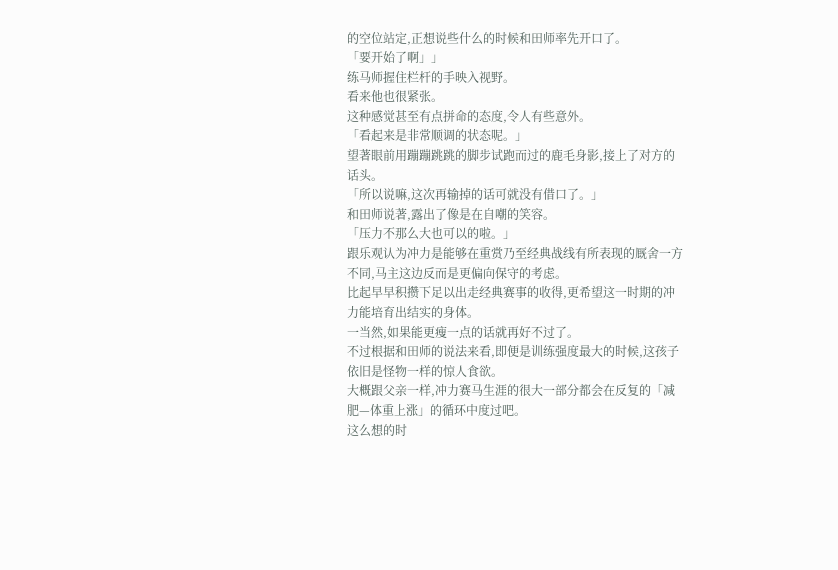的空位站定,正想说些什么的时候和田师率先开口了。
「要开始了啊」」
练马师握住栏杆的手映入视野。
看来他也很紧张。
这种感觉甚至有点拼命的态度,令人有些意外。
「看起来是非常顺调的状态呢。」
望著眼前用蹦蹦跳跳的脚步试跑而过的鹿毛身影,接上了对方的话头。
「所以说嘛,这次再输掉的话可就没有借口了。」
和田师说著,露出了像是在自嘲的笑容。
「压力不那么大也可以的啦。」
跟乐观认为冲力是能够在重赏乃至经典战线有所表现的厩舍一方不同,马主这边反而是更偏向保守的考虑。
比起早早积攒下足以出走经典赛事的收得,更希望这一时期的冲力能培育出结实的身体。
一当然,如果能更瘦一点的话就再好不过了。
不过根据和田师的说法来看,即便是训练强度最大的时候,这孩子依旧是怪物一样的惊人食欲。
大概跟父亲一样,冲力赛马生涯的很大一部分都会在反复的「减肥—体重上涨」的循环中度过吧。
这么想的时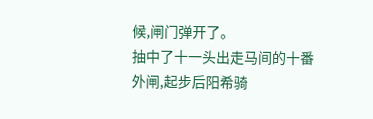候,闸门弹开了。
抽中了十一头出走马间的十番外闸,起步后阳希骑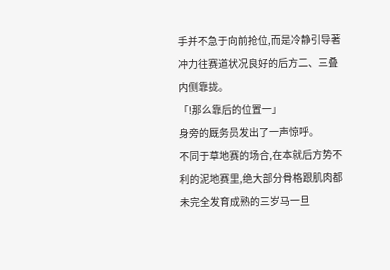手并不急于向前抢位,而是冷静引导著冲力往赛道状况良好的后方二、三叠内侧靠拢。
「!那么靠后的位置一」
身旁的厩务员发出了一声惊呼。
不同于草地赛的场合,在本就后方势不利的泥地赛里,绝大部分骨格跟肌肉都未完全发育成熟的三岁马一旦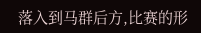落入到马群后方,比赛的形